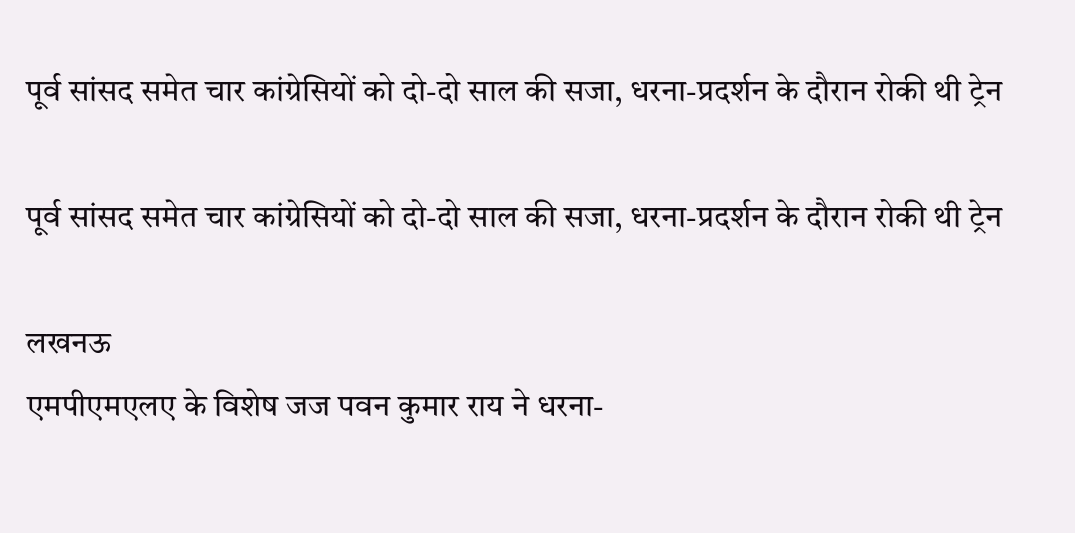पूर्व सांसद समेत चार कांग्रेसियों को दो-दो साल की सजा, धरना-प्रदर्शन के दौरान रोकी थी ट्रेन

पूर्व सांसद समेत चार कांग्रेसियों को दो-दो साल की सजा, धरना-प्रदर्शन के दौरान रोकी थी ट्रेन

लखनऊ
एमपीएमएलए के विशेष जज पवन कुमार राय ने धरना-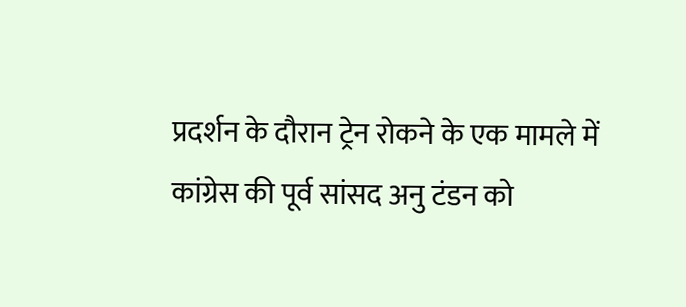प्रदर्शन के दौरान ट्रेन रोकने के एक मामले में कांग्रेस की पूर्व सांसद अनु टंडन को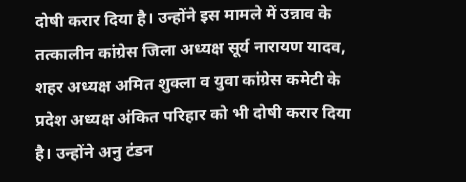दोषी करार दिया है। उन्होंने इस मामले में उन्नाव के तत्कालीन कांग्रेस जिला अध्यक्ष सूर्य नारायण यादव, शहर अध्यक्ष अमित शुक्ला व युवा कांग्रेस कमेटी के प्रदेश अध्यक्ष अंकित परिहार को भी दोषी करार दिया है। उन्होंने अनु टंडन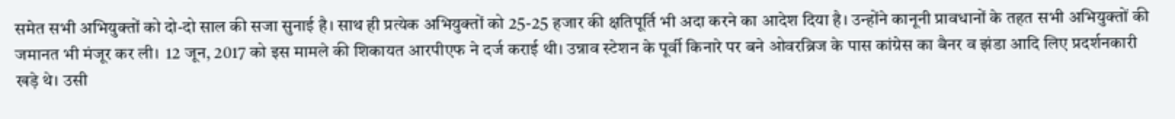समेत सभी अभियुक्तों को दो-दो साल की सजा सुनाई है। साथ ही प्रत्येक अभियुक्तों को 25-25 हजार की क्षतिपूर्ति भी अदा करने का आदेश दिया है। उन्होंने कानूनी प्रावधानों के तहत सभी अभियुक्तों की जमानत भी मंजूर कर ली।  12 जून, 2017 को इस मामले की शिकायत आरपीएफ ने दर्ज कराई थी। उन्नाव स्टेशन के पूर्वी किनारे पर बने ओवरब्रिज के पास कांग्रेस का बैनर व झंडा आदि लिए प्रदर्शनकारी खड़े थे। उसी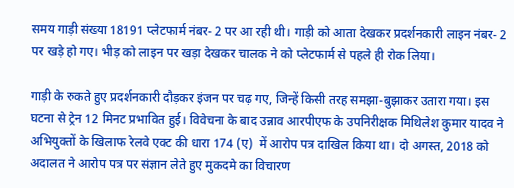समय गाड़ी संख्या 18191 प्लेटफार्म नंबर- 2 पर आ रही थी। गाड़ी को आता देखकर प्रदर्शनकारी लाइन नंबर- 2 पर खड़े हो गए। भीड़ को लाइन पर खड़ा देखकर चालक ने को प्लेटफार्म से पहले ही रोक लिया।

गाड़ी के रुकते हुए प्रदर्शनकारी दौड़कर इंजन पर चढ़ गए, जिन्हें किसी तरह समझा-बुझाकर उतारा गया। इस घटना से ट्रेन 12 मिनट प्रभावित हुई। विवेचना के बाद उन्नाव आरपीएफ के उपनिरीक्षक मिथिलेश कुमार यादव ने अभियुक्तों के खिलाफ रेलवे एक्ट की धारा 174 (ए)  में आरोप पत्र दाखिल किया था। दो अगस्त, 2018 को अदालत ने आरोप पत्र पर संज्ञान लेते हुए मुकदमे का विचारण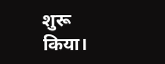शुरू किया।